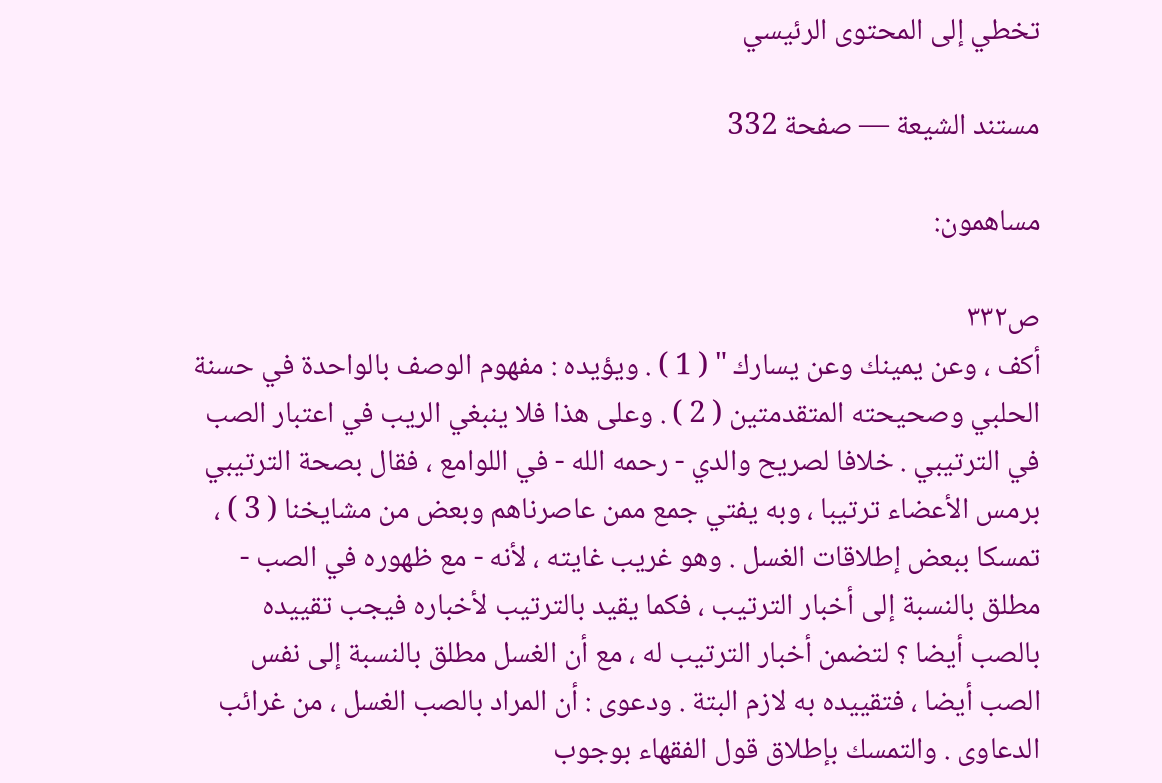تخطي إلى المحتوى الرئيسي

مستند الشيعة — صفحة 332

مساهمون:

ص٣٣٢
أكف ، وعن يمينك وعن يسارك " ( 1 ) . ويؤيده : مفهوم الوصف بالواحدة في حسنة الحلبي وصحيحته المتقدمتين ( 2 ) . وعلى هذا فلا ينبغي الريب في اعتبار الصب في الترتيبي . خلافا لصريح والدي - رحمه الله - في اللوامع ، فقال بصحة الترتيبي برمس الأعضاء ترتيبا ، وبه يفتي جمع ممن عاصرناهم وبعض من مشايخنا ( 3 ) ، تمسكا ببعض إطلاقات الغسل . وهو غريب غايته ، لأنه - مع ظهوره في الصب - مطلق بالنسبة إلى أخبار الترتيب ، فكما يقيد بالترتيب لأخباره فيجب تقييده بالصب أيضا ؟ لتضمن أخبار الترتيب له ، مع أن الغسل مطلق بالنسبة إلى نفس الصب أيضا ، فتقييده به لازم البتة . ودعوى : أن المراد بالصب الغسل ، من غرائب الدعاوى . والتمسك بإطلاق قول الفقهاء بوجوب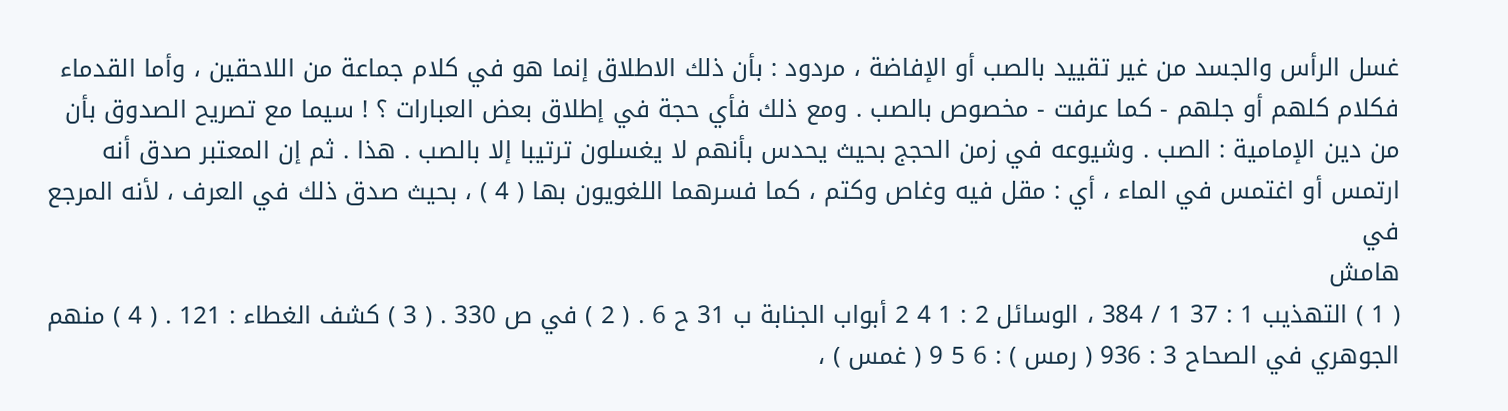غسل الرأس والجسد من غير تقييد بالصب أو الإفاضة ، مردود : بأن ذلك الاطلاق إنما هو في كلام جماعة من اللاحقين ، وأما القدماء فكلام كلهم أو جلهم - كما عرفت - مخصوص بالصب . ومع ذلك فأي حجة في إطلاق بعض العبارات ؟ ! سيما مع تصريح الصدوق بأن من دين الإمامية : الصب . وشيوعه في زمن الحجج بحيث يحدس بأنهم لا يغسلون ترتيبا إلا بالصب . هذا . ثم إن المعتبر صدق أنه ارتمس أو اغتمس في الماء ، أي : مقل فيه وغاص وكتم ، كما فسرهما اللغويون بها ( 4 ) ، بحيث صدق ذلك في العرف ، لأنه المرجع في
هامش
( 1 ) التهذيب 1 : 37 1 / 384 ، الوسائل 2 : 1 4 2 أبواب الجنابة ب 31 ح 6 . ( 2 ) في ص 330 . ( 3 ) كشف الغطاء : 121 . ( 4 ) منهم الجوهري في الصحاح 3 : 936 ( رمس ) : 6 5 9 ( غمس ) ،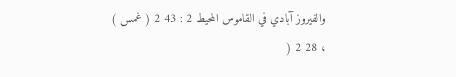والفيروز آبادي في القاموس المحيط 2 : 43 2 ( غمس ) ، 28 2 (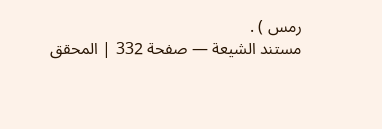رمس ) .
مستند الشيعة — صفحة 332 | المحقق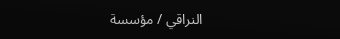النراقي / مؤسسة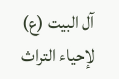آل البيت (ع) لإحياء التراث